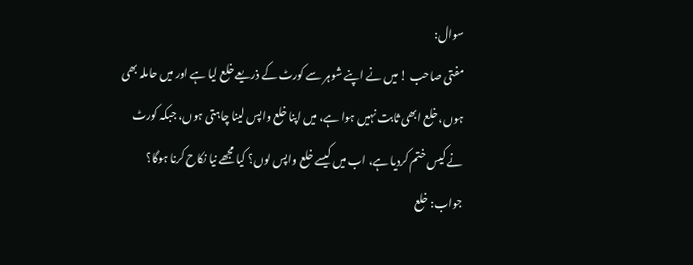سوال:
مفتی صاحب ! میں نے اپنے شوہر سے کورٹ کے ذریعے خلع لیا ہے اور میں حاملہ بھی ہوں، خلع ابھی ثابت نہیں ہوا ہے، میں اپنا خلع واپس لینا چاہتی ہوں، جبکہ کورٹ نے کیس ختم کردیا ہے، اب میں کیسے خلع واپس لوں؟ کیا مجھے نیا نکاح کرنا ہوگا؟
جواب: خلع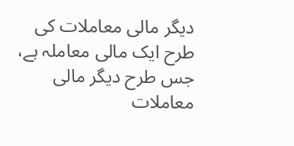دیگر مالی معاملات کی طرح ایک مالی معاملہ ہے، جس طرح دیگر مالی معاملات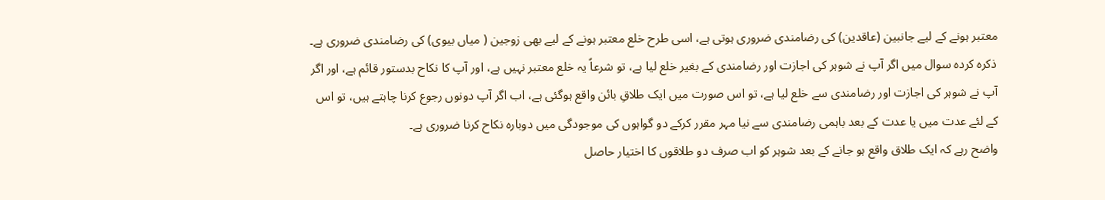معتبر ہونے کے لیے جانبین (عاقدین) کی رضامندی ضروری ہوتی ہے، اسی طرح خلع معتبر ہونے کے لیے بھی زوجین ( میاں بیوی) کی رضامندی ضروری ہے۔
ذکرہ کردہ سوال میں اگر آپ نے شوہر کی اجازت اور رضامندی کے بغیر خلع لیا ہے، تو شرعاً یہ خلع معتبر نہیں ہے، اور آپ کا نکاح بدستور قائم ہے، اور اگر آپ نے شوہر کی اجازت اور رضامندی سے خلع لیا ہے، تو اس صورت میں ایک طلاقِ بائن واقع ہوگئی ہے، اب اگر آپ دونوں رجوع کرنا چاہتے ہیں، تو اس کے لئے عدت میں یا عدت کے بعد باہمی رضامندی سے نیا مہر مقرر کرکے دو گواہوں کی موجودگی میں دوبارہ نکاح کرنا ضروری ہے۔
واضح رہے کہ ایک طلاق واقع ہو جانے کے بعد شوہر کو اب صرف دو طلاقوں کا اختیار حاصل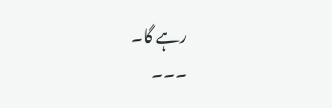رہے گا۔
۔۔۔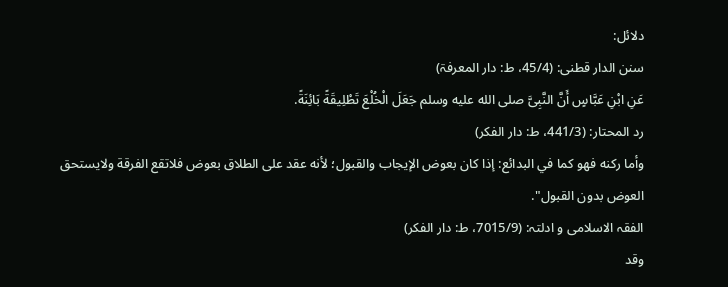دلائل:
سنن الدار قطنی: (45/4، ط: دار المعرفۃ)
عَنِ ابْنِ عَبَّاسٍ أَنَّ النَّبِىَّ صلى الله عليه وسلم جَعَلَ الْخُلْعَ تَطْلِيقَةً بَائِنَةً.
رد المحتار: (441/3، ط: دار الفکر)
وأما ركنه فهو كما في البدائع: إذا كان بعوض الإيجاب والقبول؛ لأنه عقد على الطلاق بعوض فلاتقع الفرقة ولايستحق العوض بدون القبول".
الفقہ الاسلامی و ادلتہ: (7015/9، ط: دار الفکر)
وقد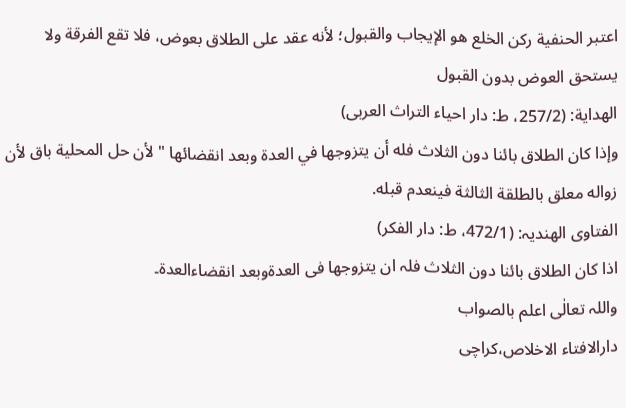اعتبر الحنفية ركن الخلع هو الإيجاب والقبول؛ لأنه عقد على الطلاق بعوض، فلا تقع الفرقة ولا يستحق العوض بدون القبول
الھدایة: (257/2، ط: دار احیاء التراث العربی)
وإذا كان الطلاق بائنا دون الثلاث فله أن يتزوجها في العدة وبعد انقضائها " لأن حل المحلية باق لأن زواله معلق بالطلقة الثالثة فينعدم قبله.
الفتاوی الھندیہ: (472/1، ط: دار الفکر)
اذا کان الطلاق بائنا دون الثلاث فلہ ان یتزوجھا فی العدۃوبعد انقضاءالعدۃ۔
واللہ تعالٰی اعلم بالصواب
دارالافتاء الاخلاص،کراچی